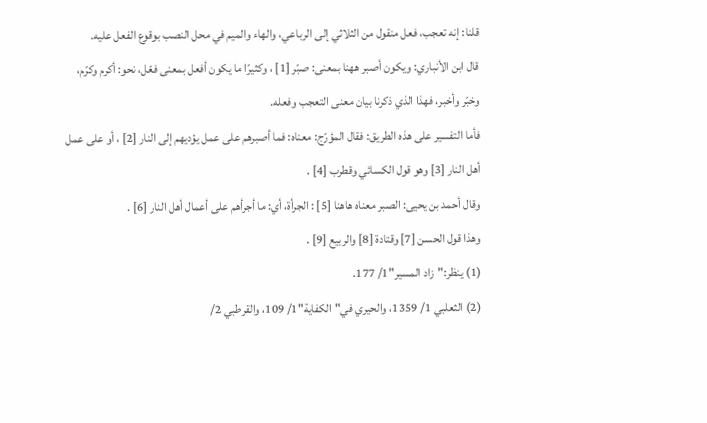قلنا: إنه تعجب، فعل منقول من الثلاثي إلى الرباعي، والهاء والميم في محل النصب بوقوع الفعل عليه.
قال ابن الأنباري: ويكون أصبر ههنا بمعنى: صبّر [1] ، وكثيرًا ما يكون أفعل بمعنى فعّل، نحو: أكرم وكرّم، وخبّر وأخبر، فهذا الذي ذكرنا بيان معنى التعجب وفعله.
فأما التفسير على هذه الطريق: فقال المؤرّج: معناه: فما أصبرهم على عمل يؤديهم إلى النار [2] ، أو على عمل أهل النار [3] وهو قول الكسائي وقطرب [4] .
وقال أحمد بن يحيى: الصبر معناه هاهنا [5] : الجرأة، أي: ما أجرأهم على أعمال أهل النار [6] .
وهذا قول الحسن [7] وقتادة [8] والربيع [9] .
(1) ينظر:"زاد المسير"1/ 177.
(2) الثعلبي 1/ 1359، والحيري في"الكفاية"1/ 109، والقرطبي 2/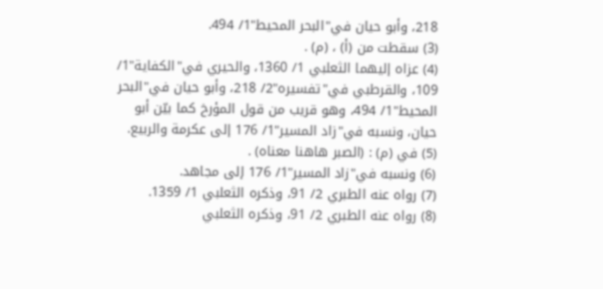218، وأبو حيان في"البحر المحيط"1/ 494.
(3) سقطت من (أ) ، (م) .
(4) عزاه إليهما الثعلبي 1/ 1360، والحيري في"الكفاية"1/ 109، والقرطبي في"تفسيره"2/ 218، وأبو حيان في"البحر المحيط"1/ 494، وهو قريب من قول المؤرخ كما بيّن أبو حيان، ونسبه في"زاد المسير"1/ 176 إلى عكرمة والربيع.
(5) في (م) : (الصبر هاهنا معناه) .
(6) ونسبه في"زاد المسير"1/ 176 إلى مجاهد.
(7) رواه عنه الطبري 2/ 91، وذكره الثعلبي 1/ 1359.
(8) رواه عنه الطبري 2/ 91، وذكره الثعلبي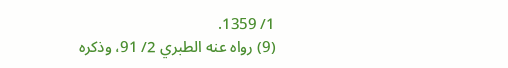1/ 1359.
(9) رواه عنه الطبري 2/ 91، وذكره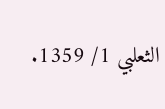الثعلبي 1/ 1359.